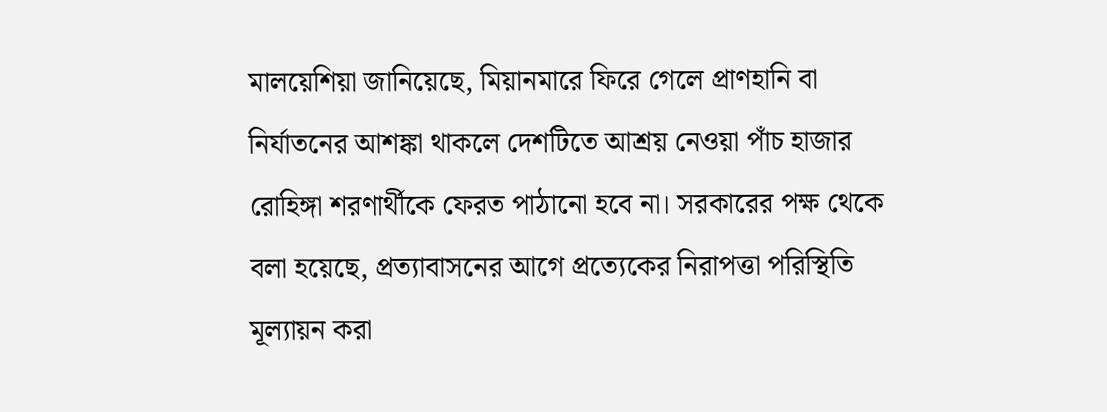মালয়েশিয়া জানিয়েছে, মিয়ানমারে ফিরে গেলে প্রাণহানি বা নির্যাতনের আশঙ্কা থাকলে দেশটিতে আশ্রয় নেওয়া পাঁচ হাজার রোহিঙ্গা শরণার্থীকে ফেরত পাঠানো হবে না। সরকারের পক্ষ থেকে বলা হয়েছে, প্রত্যাবাসনের আগে প্রত্যেকের নিরাপত্তা পরিস্থিতি মূল্যায়ন করা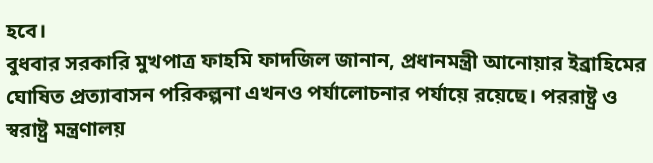হবে।
বুধবার সরকারি মুখপাত্র ফাহমি ফাদজিল জানান, প্রধানমন্ত্রী আনোয়ার ইব্রাহিমের ঘোষিত প্রত্যাবাসন পরিকল্পনা এখনও পর্যালোচনার পর্যায়ে রয়েছে। পররাষ্ট্র ও স্বরাষ্ট্র মন্ত্রণালয়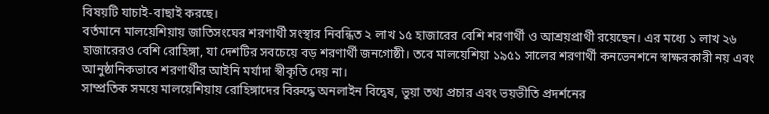বিষয়টি যাচাই-বাছাই করছে।
বর্তমানে মালয়েশিয়ায় জাতিসংঘের শরণার্থী সংস্থার নিবন্ধিত ২ লাখ ১৫ হাজারের বেশি শরণার্থী ও আশ্রয়প্রার্থী রয়েছেন। এর মধ্যে ১ লাখ ২৬ হাজারেরও বেশি রোহিঙ্গা, যা দেশটির সবচেয়ে বড় শরণার্থী জনগোষ্ঠী। তবে মালয়েশিয়া ১৯৫১ সালের শরণার্থী কনভেনশনে স্বাক্ষরকারী নয় এবং আনুষ্ঠানিকভাবে শরণার্থীর আইনি মর্যাদা স্বীকৃতি দেয় না।
সাম্প্রতিক সময়ে মালয়েশিয়ায় রোহিঙ্গাদের বিরুদ্ধে অনলাইন বিদ্বেষ, ভুয়া তথ্য প্রচার এবং ভয়ভীতি প্রদর্শনের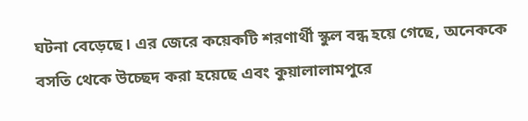ঘটনা বেড়েছে। এর জেরে কয়েকটি শরণার্থী স্কুল বন্ধ হয়ে গেছে, অনেককে বসতি থেকে উচ্ছেদ করা হয়েছে এবং কুয়ালালামপুরে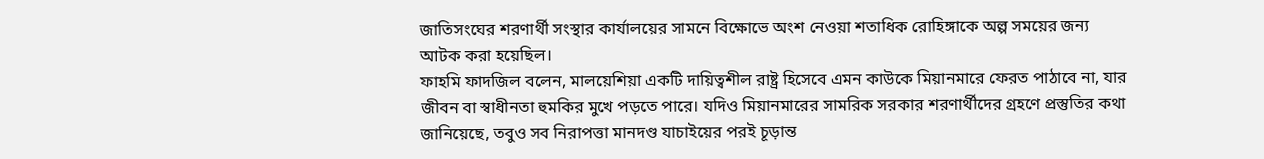জাতিসংঘের শরণার্থী সংস্থার কার্যালয়ের সামনে বিক্ষোভে অংশ নেওয়া শতাধিক রোহিঙ্গাকে অল্প সময়ের জন্য আটক করা হয়েছিল।
ফাহমি ফাদজিল বলেন, মালয়েশিয়া একটি দায়িত্বশীল রাষ্ট্র হিসেবে এমন কাউকে মিয়ানমারে ফেরত পাঠাবে না, যার জীবন বা স্বাধীনতা হুমকির মুখে পড়তে পারে। যদিও মিয়ানমারের সামরিক সরকার শরণার্থীদের গ্রহণে প্রস্তুতির কথা জানিয়েছে, তবুও সব নিরাপত্তা মানদণ্ড যাচাইয়ের পরই চূড়ান্ত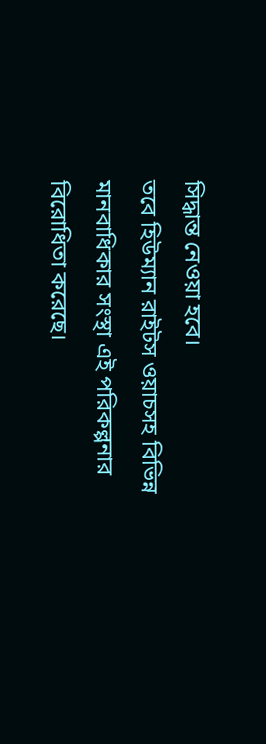সিদ্ধান্ত নেওয়া হবে।
তবে হিউম্যান রাইটস ওয়াচসহ বিভিন্ন মানবাধিকার সংস্থা এই পরিকল্পনার বিরোধিতা করেছে।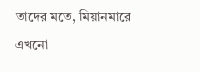তাদের মতে, মিয়ানমারে এখনো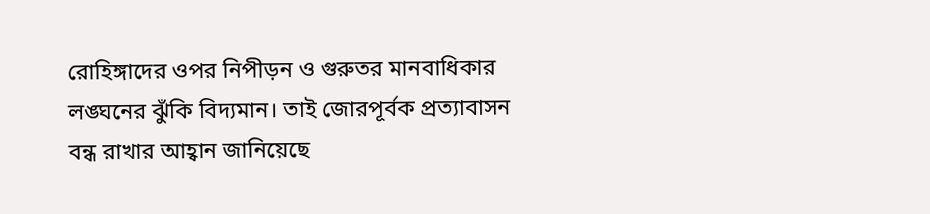রোহিঙ্গাদের ওপর নিপীড়ন ও গুরুতর মানবাধিকার লঙ্ঘনের ঝুঁকি বিদ্যমান। তাই জোরপূর্বক প্রত্যাবাসন বন্ধ রাখার আহ্বান জানিয়েছে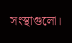সংস্থাগুলো।